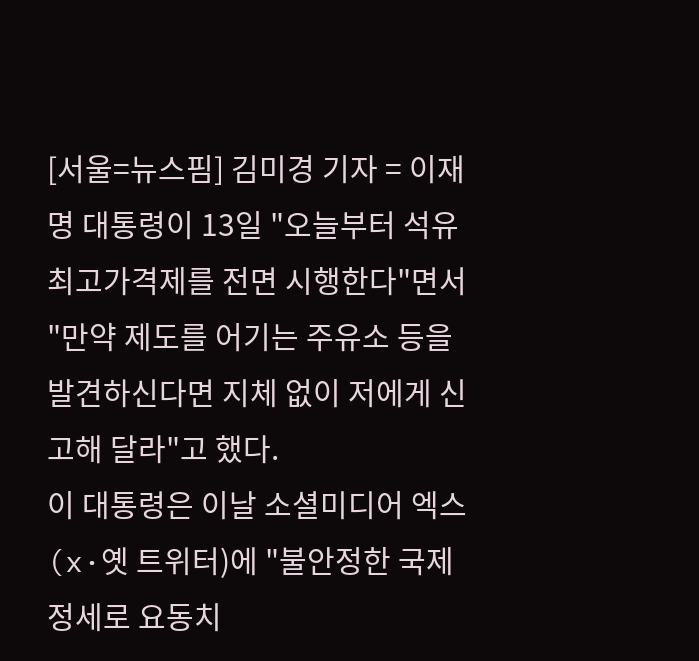[서울=뉴스핌] 김미경 기자 = 이재명 대통령이 13일 "오늘부터 석유 최고가격제를 전면 시행한다"면서 "만약 제도를 어기는 주유소 등을 발견하신다면 지체 없이 저에게 신고해 달라"고 했다.
이 대통령은 이날 소셜미디어 엑스(x·옛 트위터)에 "불안정한 국제 정세로 요동치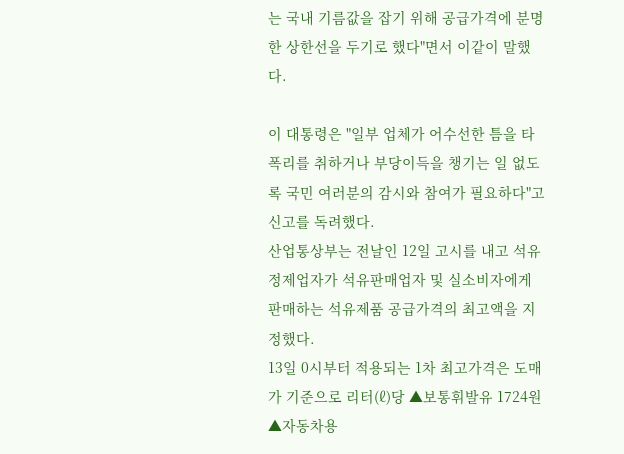는 국내 기름값을 잡기 위해 공급가격에 분명한 상한선을 두기로 했다"면서 이같이 말했다.

이 대통령은 "일부 업체가 어수선한 틈을 타 폭리를 취하거나 부당이득을 챙기는 일 없도록 국민 여러분의 감시와 참여가 필요하다"고 신고를 독려했다.
산업통상부는 전날인 12일 고시를 내고 석유정제업자가 석유판매업자 및 실소비자에게 판매하는 석유제품 공급가격의 최고액을 지정했다.
13일 0시부터 적용되는 1차 최고가격은 도매가 기준으로 리터(ℓ)당 ▲보통휘발유 1724원 ▲자동차용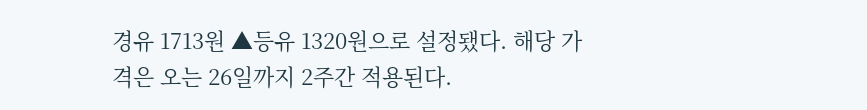경유 1713원 ▲등유 1320원으로 설정됐다. 해당 가격은 오는 26일까지 2주간 적용된다.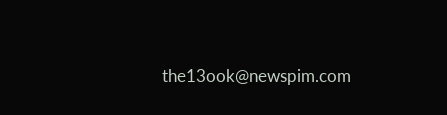the13ook@newspim.com